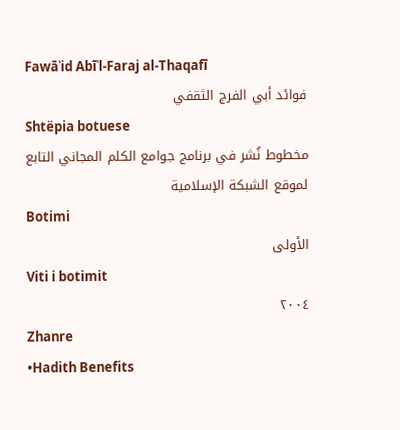Fawāʾid Abīʾl-Faraj al-Thaqafī
فوائد أبي الفرج الثقفي
Shtëpia botuese
مخطوط نُشر في برنامج جوامع الكلم المجاني التابع لموقع الشبكة الإسلامية
Botimi
الأولى
Viti i botimit
٢٠٠٤
Zhanre
•Hadith Benefits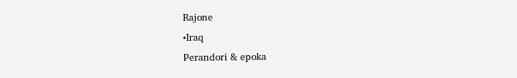Rajone
•Iraq
Perandori & epoka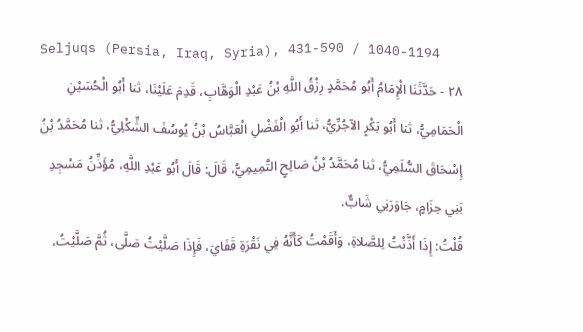Seljuqs (Persia, Iraq, Syria), 431-590 / 1040-1194
٢٨ - حَدَّثَنَا الْإِمَامُ أَبُو مُحَمَّدٍ رِزْقُ اللَّهِ بْنُ عَبْدِ الْوَهَّابِ، قَدِمَ عَلَيْنَا، ثنا أَبُو الْحُسَيْنِ الْحَمَامِيُّ، ثنا أَبُو بَكْرٍ الآجُرِّيُّ، ثنا أَبُو الْفَضْلِ الْعَبَّاسُ بْنُ يُوسُفَ الشِّكْلِيُّ، ثنا مُحَمَّدُ بْنُ إِسْحَاقَ السُّلَمِيُّ، ثنا مُحَمَّدُ بْنُ صَالِحٍ التَّمِيمِيُّ، قَالَ: قَالَ أَبُو عَبْدِ اللَّهِ، مُؤَذِّنُ مَسْجِدِ بَنِي حِزَامٍ، جَاوَرَنِي شَابٌّ.
قُلْتُ: إِذَا أَذَّنْتُ لِلصَّلاةِ، وَأَقَمْتُ كَأَنَّهُ فِي نَقْرَةِ قَفَايَ، فَإِذَا صَلَّيْتُ صَلَّى، ثُمَّ صَلَّيْتُ،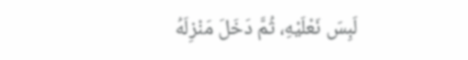لَبِسَ نَعْلَيْهِ، ثُمَّ دَخَلَ مَنْزِلَهُ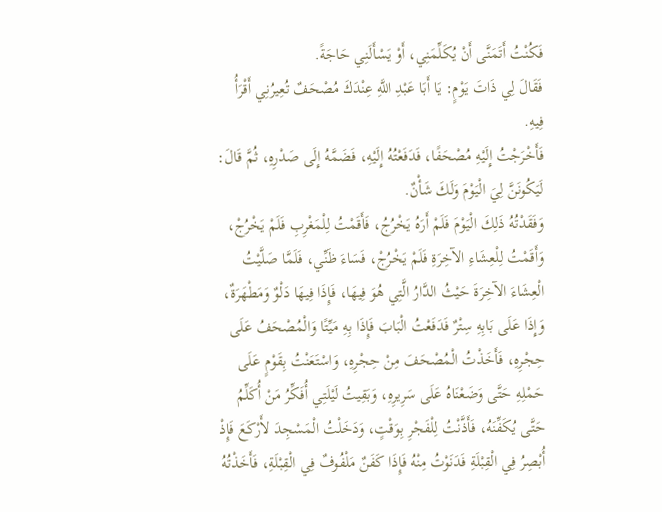فَكُنْتُ أَتَمَنَّى أَنْ يُكَلِّمَنِي، أَوْ يَسْأَلَنِي حَاجَةً.
فَقَالَ لِي ذَاتَ يَوْمٍ: يَا أَبَا عَبْدِ اللَّهِ عِنْدَكَ مُصْحَفٌ تُعِيرُنِي أَقْرَأُ فِيهِ.
فَأَخْرَجْتُ إِلَيْهِ مُصْحَفًا، فَدَفَعْتُهُ إِلَيْهِ، فَضَمَّهُ إِلَى صَدْرِهِ، ثُمَّ قَالَ: لَيَكُونَنَّ لِيَ الْيَوْمَ وَلَكَ شَأْنٌ.
وَفَقَدْتُهُ ذَلِكَ الْيَوْمَ فَلَمْ أَرَهُ يَخْرُجُ، فَأَقَمْتُ لِلْمَغْرِبِ فَلَمْ يَخْرُجْ، وَأَقَمْتُ لِلْعِشَاءِ الآخِرَةِ فَلَمْ يَخْرُجْ، فَسَاءَ ظَنِّي، فَلَمَّا صَلَّيْتُ الْعِشَاءَ الآخِرَةَ حَيْثُ الدَّارُ الَّتِي هُوَ فِيهَا، فَإِذَا فِيهَا دَلْوٌ وَمَطْهَرَةٌ، وَإِذَا عَلَى بَابِهِ سِتْرٌ فَدَفَعْتُ الْبَابَ فَإِذَا بِهِ مَيِّتًا وَالْمُصْحَفُ عَلَى حِجْرِهِ، فَأَخَذْتُ الْمُصْحَفَ مِنْ حِجْرِهِ، وَاسْتَعَنْتُ بِقَوْمٍ عَلَى حَمْلِهِ حَتَّى وَضَعْنَاهُ عَلَى سَرِيرِهِ، وَبَقِيتُ لَيْلَتِي أُفَكِّرُ مَنْ أُكَلِّمُ حَتَّى يُكَفِّنَهُ، فَأَذَّنْتُ لِلْفَجْرِ بِوَقْتٍ، وَدَخَلْتُ الْمَسْجِدَ لأَرْكَعَ فَإِذْ أُبْصِرُ فِي الْقِبْلَةِ فَدَنَوْتُ مِنْهُ فَإِذَا كَفَنٌ مَلْفُوفٌ فِي الْقِبْلَةِ، فَأَخَذْتُهُ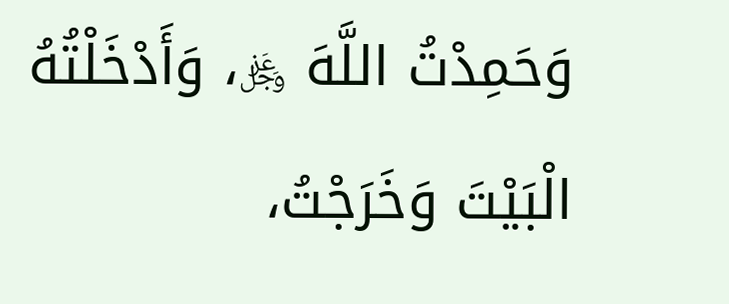وَحَمِدْتُ اللَّهَ ﷿، وَأَدْخَلْتُهُ الْبَيْتَ وَخَرَجْتُ،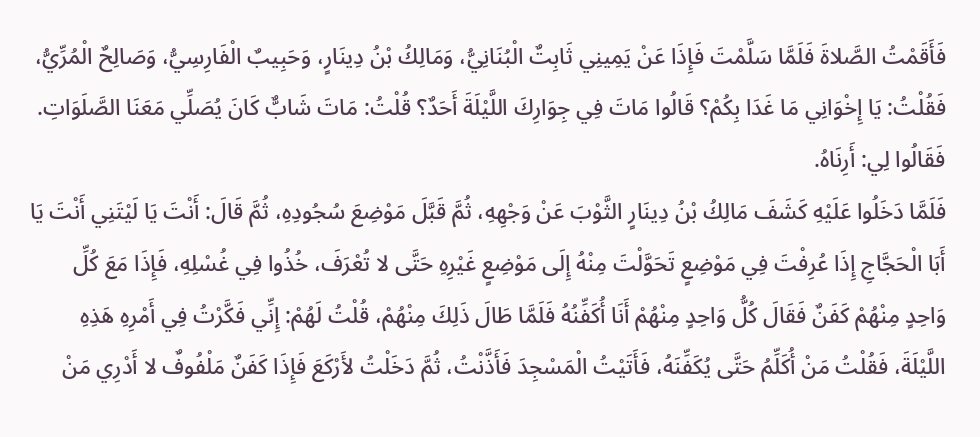فَأَقَمْتُ الصَّلاةَ فَلَمَّا سَلَّمْتَ فَإِذَا عَنْ يَمِينِي ثَابِتٌ الْبُنَانِيُّ، وَمَالِكُ بْنُ دِينَارٍ، وَحَبِيبٌ الْفَارِسِيُّ، وَصَالِحٌ الْمُرِّيُّ، فَقُلْتُ: يَا إِخْوَانِي مَا غَدَا بِكُمْ؟ قَالُوا مَاتَ فِي جِوَارِكَ اللَّيْلَةَ أَحَدٌ؟ قُلْتُ: مَاتَ شَابٌّ كَانَ يُصَلِّي مَعَنَا الصَّلَوَاتِ.
فَقَالُوا لِي: أَرِنَاهُ.
فَلَمَّا دَخَلُوا عَلَيْهِ كَشَفَ مَالِكُ بْنُ دِينَارٍ الثَّوْبَ عَنْ وَجْهِهِ، ثُمَّ قَبَّلَ مَوْضِعَ سُجُودِهِ، ثُمَّ قَالَ: أَنْتَ يَا لَيْتَنِي أَنْتَ يَا أَبَا الْحَجَّاجِ إِذَا عُرِفْتَ فِي مَوْضِعٍ تَحَوَّلْتَ مِنْهُ إِلَى مَوْضِعٍ غَيْرِهِ حَتَّى لا تُعْرَفَ، خُذُوا فِي غُسْلِهِ، فَإِذَا مَعَ كُلِّ وَاحِدٍ مِنْهُمْ كَفَنٌ فَقَالَ كُلُّ وَاحِدٍ مِنْهُمْ أَنَا أُكَفِّنُهُ فَلَمَّا طَالَ ذَلِكَ مِنْهُمْ، قُلْتُ لَهُمْ: إِنِّي فَكَّرْتُ فِي أَمْرِهِ هَذِهِ اللَّيْلَةَ، فَقُلْتُ مَنْ أُكَلِّمُ حَتَّى يُكَفِّنَهُ، فَأَتَيْتُ الْمَسْجِدَ فَأَذَّنْتُ، ثُمَّ دَخَلْتُ لأَرْكَعَ فَإِذَا كَفَنٌ مَلْفُوفٌ لا أَدْرِي مَنْ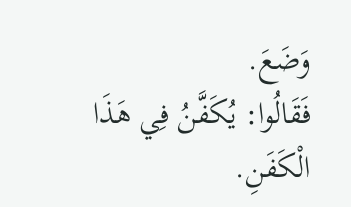وَضَعَ.
فَقَالُوا: يُكَفَّنُ فِي هَذَا الْكَفَنِ.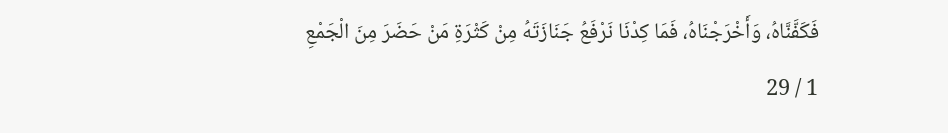فَكَفَّنَّاهُ، وَأَخْرَجْنَاهُ، فَمَا كِدْنَا نَرْفَعُ جَنَازَتَهُ مِنْ كَثْرَةِ مَنْ حَضَرَ مِنَ الْجَمْعِ
1 / 29